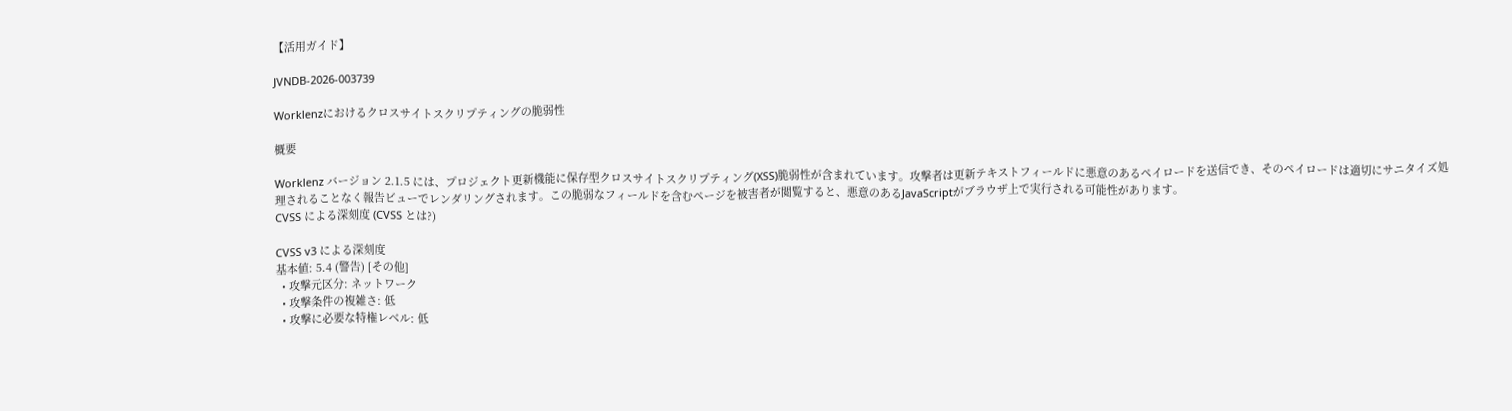【活用ガイド】

JVNDB-2026-003739

Worklenzにおけるクロスサイトスクリプティングの脆弱性

概要

Worklenz バージョン 2.1.5 には、プロジェクト更新機能に保存型クロスサイトスクリプティング(XSS)脆弱性が含まれています。攻撃者は更新テキストフィールドに悪意のあるペイロードを送信でき、そのペイロードは適切にサニタイズ処理されることなく報告ビューでレンダリングされます。この脆弱なフィールドを含むページを被害者が閲覧すると、悪意のあるJavaScriptがブラウザ上で実行される可能性があります。
CVSS による深刻度 (CVSS とは?)

CVSS v3 による深刻度
基本値: 5.4 (警告) [その他]
  • 攻撃元区分: ネットワーク
  • 攻撃条件の複雑さ: 低
  • 攻撃に必要な特権レベル: 低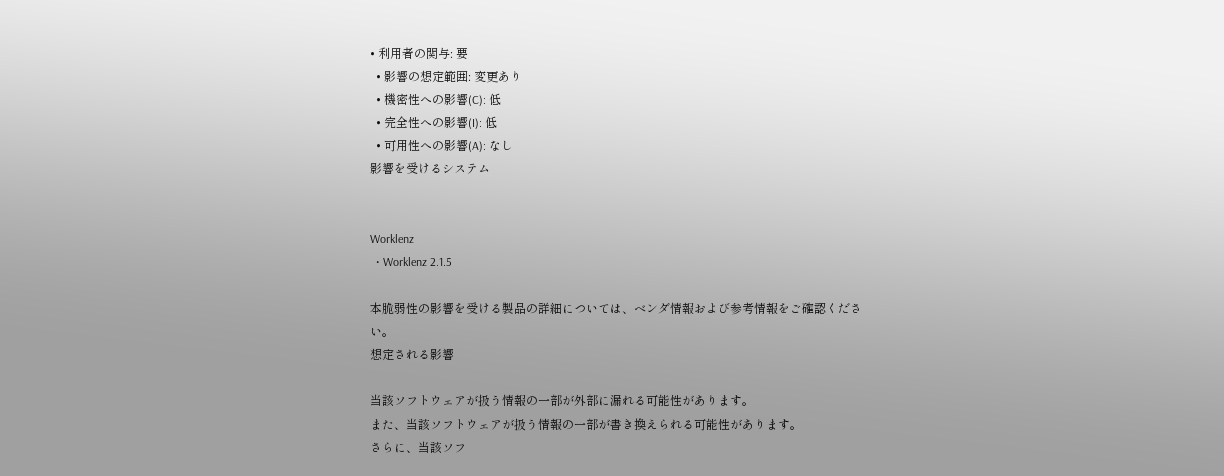• 利用者の関与: 要
  • 影響の想定範囲: 変更あり
  • 機密性への影響(C): 低
  • 完全性への影響(I): 低
  • 可用性への影響(A): なし
影響を受けるシステム


Worklenz
  • Worklenz 2.1.5

本脆弱性の影響を受ける製品の詳細については、ベンダ情報および参考情報をご確認ください。
想定される影響

当該ソフトウェアが扱う情報の一部が外部に漏れる可能性があります。
また、当該ソフトウェアが扱う情報の一部が書き換えられる可能性があります。
さらに、当該ソフ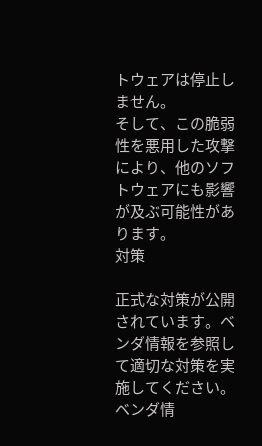トウェアは停止しません。
そして、この脆弱性を悪用した攻撃により、他のソフトウェアにも影響が及ぶ可能性があります。
対策

正式な対策が公開されています。ベンダ情報を参照して適切な対策を実施してください。
ベンダ情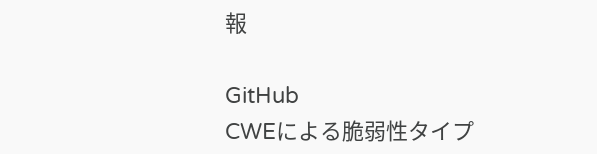報

GitHub
CWEによる脆弱性タイプ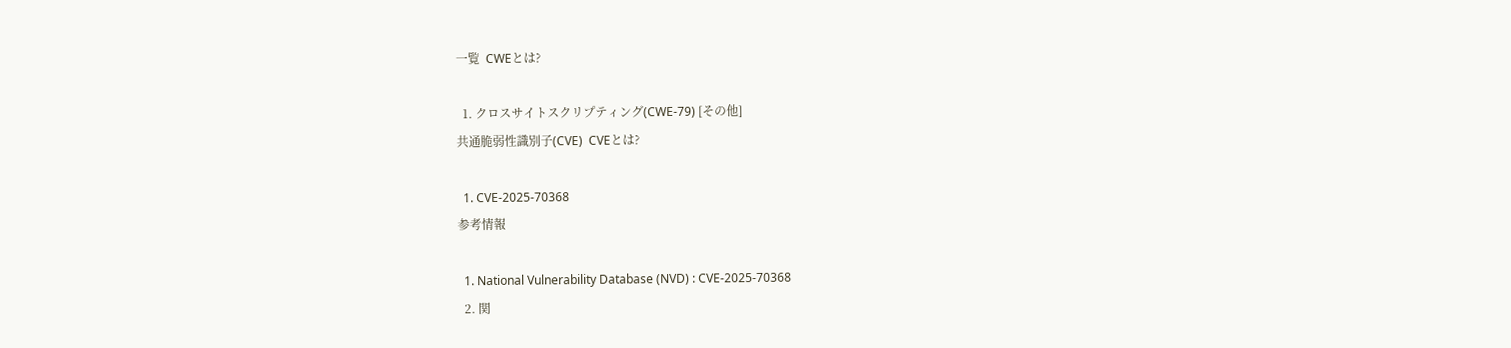一覧  CWEとは?

  1. クロスサイトスクリプティング(CWE-79) [その他]
共通脆弱性識別子(CVE)  CVEとは?

  1. CVE-2025-70368
参考情報

  1. National Vulnerability Database (NVD) : CVE-2025-70368
  2. 関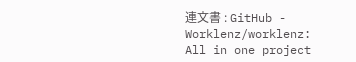連文書 : GitHub - Worklenz/worklenz: All in one project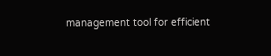management tool for efficient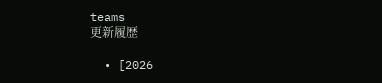teams
更新履歴

  • [2026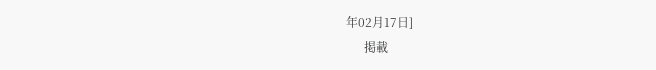年02月17日]
      掲載